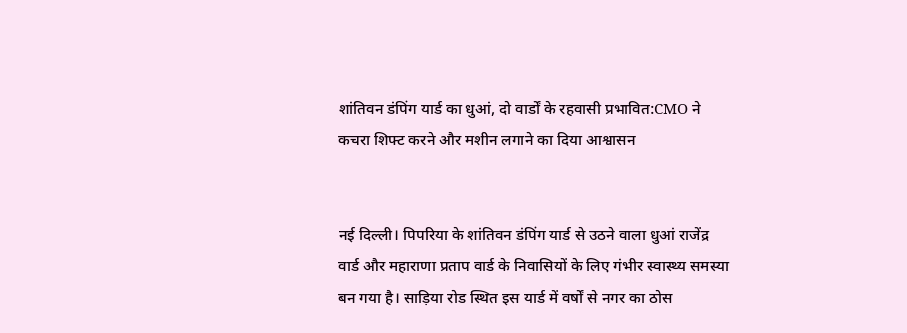शांतिवन डंपिंग यार्ड का धुआं, दो वार्डों के रहवासी प्रभावित:CMO ने कचरा शिफ्ट करने और मशीन लगाने का दिया आश्वासन


नई दिल्ली। पिपरिया के शांतिवन डंपिंग यार्ड से उठने वाला धुआं राजेंद्र वार्ड और महाराणा प्रताप वार्ड के निवासियों के लिए गंभीर स्वास्थ्य समस्या बन गया है। साड़िया रोड स्थित इस यार्ड में वर्षों से नगर का ठोस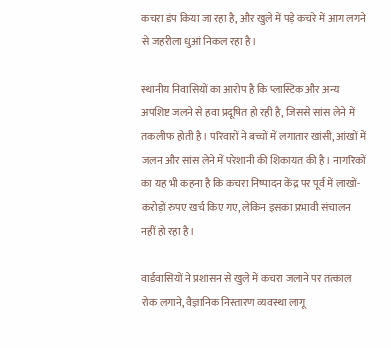कचरा डंप किया जा रहा है, और खुले में पड़े कचरे में आग लगने से जहरीला धुआं निकल रहा है।

स्थानीय निवासियों का आरोप है कि प्लास्टिक और अन्य अपशिष्ट जलने से हवा प्रदूषित हो रही है, जिससे सांस लेने में तकलीफ होती है। परिवारों ने बच्चों में लगातार खांसी, आंखों में जलन और सांस लेने में परेशानी की शिकायत की है। नागरिकों का यह भी कहना है कि कचरा निष्पादन केंद्र पर पूर्व में लाखों-करोड़ों रुपए खर्च किए गए, लेकिन इसका प्रभावी संचालन नहीं हो रहा है।

वार्डवासियों ने प्रशासन से खुले में कचरा जलाने पर तत्काल रोक लगाने, वैज्ञानिक निस्तारण व्यवस्था लागू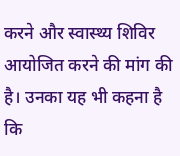करने और स्वास्थ्य शिविर आयोजित करने की मांग की है। उनका यह भी कहना है कि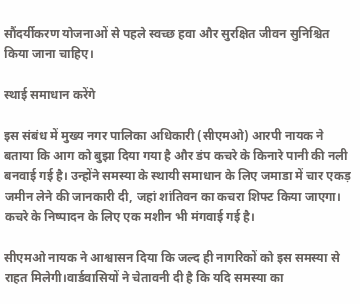सौंदर्यीकरण योजनाओं से पहले स्वच्छ हवा और सुरक्षित जीवन सुनिश्चित किया जाना चाहिए।

स्थाई समाधान करेंगे

इस संबंध में मुख्य नगर पालिका अधिकारी (सीएमओ) आरपी नायक ने बताया कि आग को बुझा दिया गया है और डंप कचरे के किनारे पानी की नली बनवाई गई है। उन्होंने समस्या के स्थायी समाधान के लिए जमाडा में चार एकड़ जमीन लेने की जानकारी दी, जहां शांतिवन का कचरा शिफ्ट किया जाएगा। कचरे के निष्पादन के लिए एक मशीन भी मंगवाई गई है।

सीएमओ नायक ने आश्वासन दिया कि जल्द ही नागरिकों को इस समस्या से राहत मिलेगी।वार्डवासियों ने चेतावनी दी है कि यदि समस्या का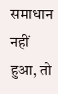समाधान नहीं हुआ, तो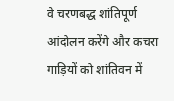वे चरणबद्ध शांतिपूर्ण आंदोलन करेंगे और कचरा गाड़ियों को शांतिवन में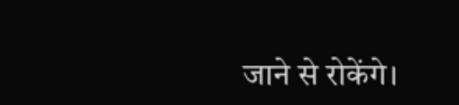जाने से रोकेंगे।